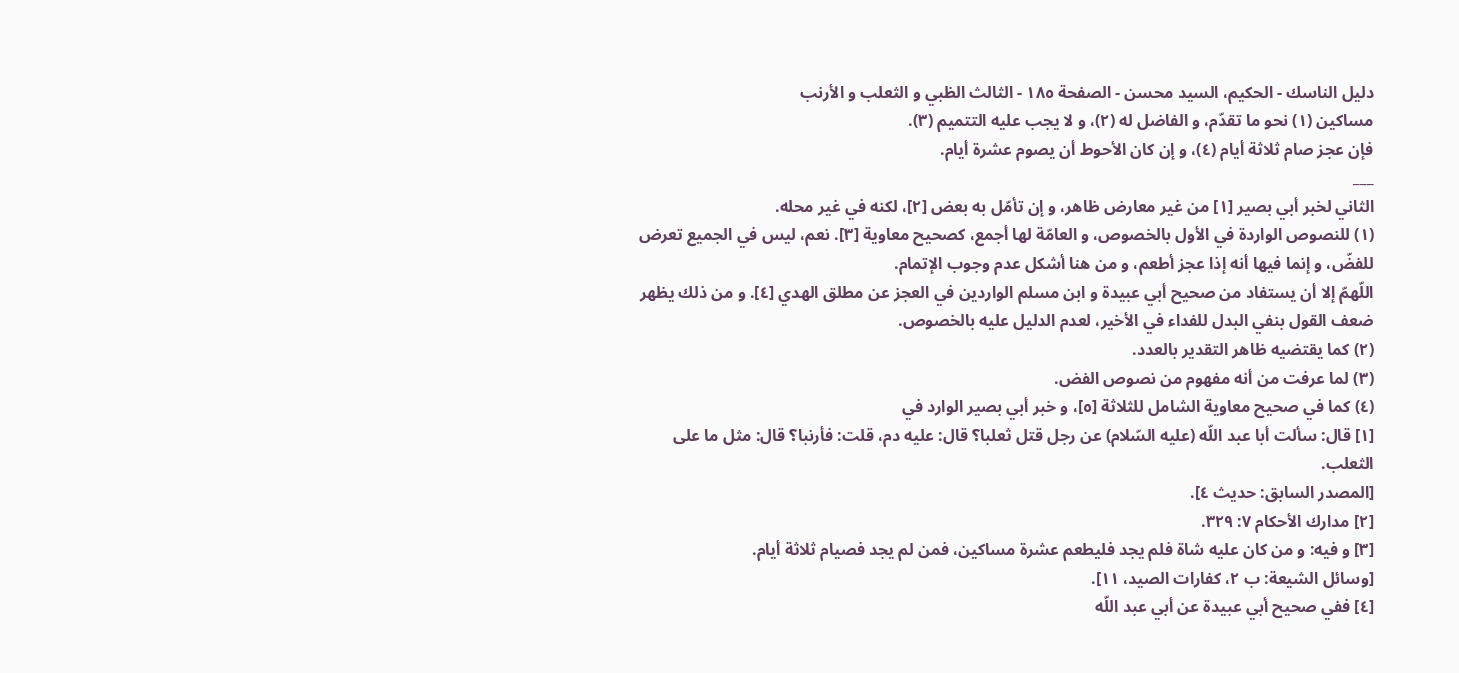دليل الناسك - الحكيم، السيد محسن - الصفحة ١٨٥ - الثالث الظبي و الثعلب و الأرنب
مساكين (١) نحو ما تقدّم، و الفاضل له (٢)، و لا يجب عليه التتميم (٣).
فإن عجز صام ثلاثة أيام (٤)، و إن كان الأحوط أن يصوم عشرة أيام.
___
الثاني لخبر أبي بصير [١] من غير معارض ظاهر، و إن تأمّل به بعض [٢]، لكنه في غير محله.
(١) للنصوص الواردة في الأول بالخصوص، و العامّة لها أجمع، كصحيح معاوية [٣]. نعم، ليس في الجميع تعرض للفضّ، و إنما فيها أنه إذا عجز أطعم، و من هنا أشكل عدم وجوب الإتمام.
اللّهمّ إلا أن يستفاد من صحيح أبي عبيدة و ابن مسلم الواردين في العجز عن مطلق الهدي [٤]. و من ذلك يظهر ضعف القول بنفي البدل للفداء في الأخير، لعدم الدليل عليه بالخصوص.
(٢) كما يقتضيه ظاهر التقدير بالعدد.
(٣) لما عرفت من أنه مفهوم من نصوص الفض.
(٤) كما في صحيح معاوية الشامل للثلاثة [٥]، و خبر أبي بصير الوارد في
[١] قال: سألت أبا عبد اللّه (عليه السّلام) عن رجل قتل ثعلبا؟ قال: عليه دم، قلت: فأرنبا؟ قال: مثل ما على الثعلب.
[المصدر السابق: حديث ٤].
[٢] مدارك الأحكام ٧: ٣٢٩.
[٣] و فيه: و من كان عليه شاة فلم يجد فليطعم عشرة مساكين، فمن لم يجد فصيام ثلاثة أيام.
[وسائل الشيعة: ب ٢، كفارات الصيد، ١١].
[٤] ففي صحيح أبي عبيدة عن أبي عبد اللّه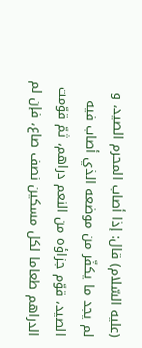(عليه السّلام) قال: إذا أصاب المحرم الصيد، و لم يجد ما يكفّر من موضعه الذي أصاب فيه الصيد، قوّم جزاؤه من النعم دراهم، ثمّ قوّمت الدراهم طعاما لكل مسكين نصف صاع، فإن لم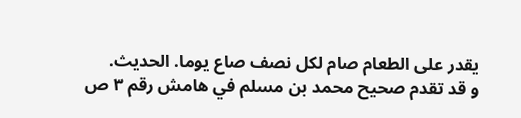يقدر على الطعام صام لكل نصف صاع يوما. الحديث.
و قد تقدم صحيح محمد بن مسلم في هامش رقم ٣ ص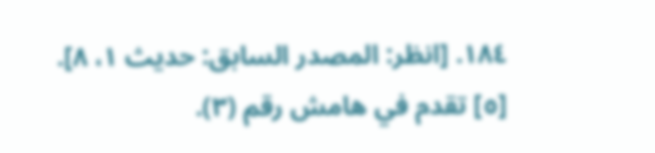١٨٤. [انظر: المصدر السابق: حديث ١، ٨].
[٥] تقدم في هامش رقم (٣).